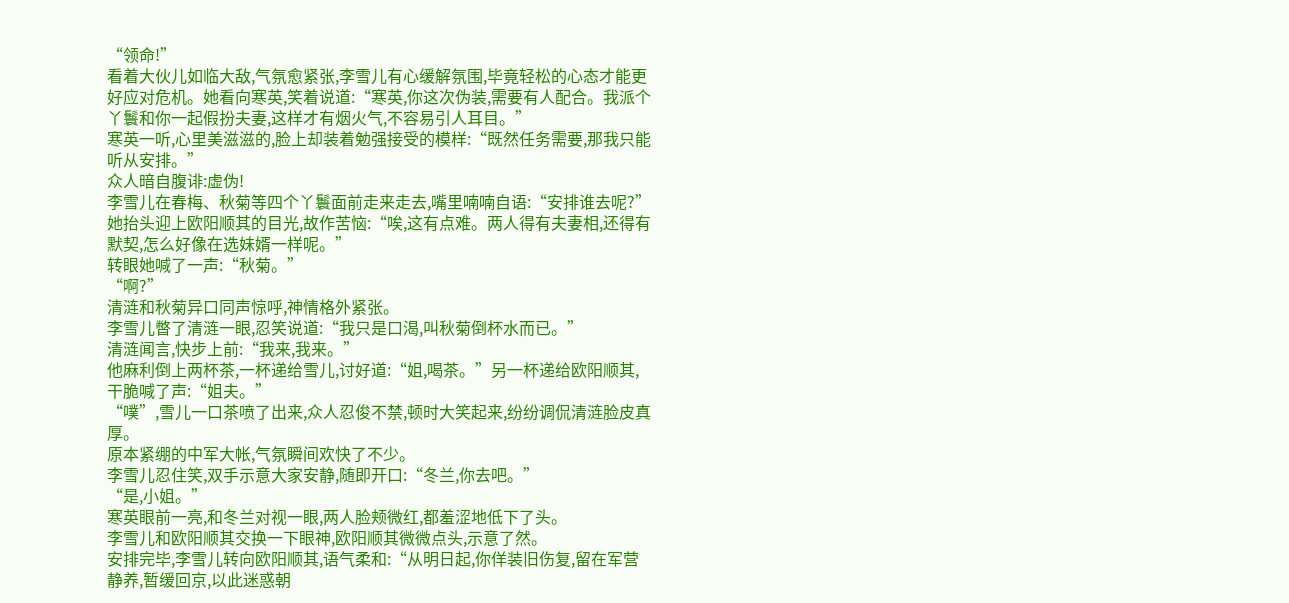“领命!”
看着大伙儿如临大敌,气氛愈紧张,李雪儿有心缓解氛围,毕竟轻松的心态才能更好应对危机。她看向寒英,笑着说道:“寒英,你这次伪装,需要有人配合。我派个丫鬟和你一起假扮夫妻,这样才有烟火气,不容易引人耳目。”
寒英一听,心里美滋滋的,脸上却装着勉强接受的模样:“既然任务需要,那我只能听从安排。”
众人暗自腹诽:虚伪!
李雪儿在春梅、秋菊等四个丫鬟面前走来走去,嘴里喃喃自语:“安排谁去呢?”
她抬头迎上欧阳顺其的目光,故作苦恼:“唉,这有点难。两人得有夫妻相,还得有默契,怎么好像在选妹婿一样呢。”
转眼她喊了一声:“秋菊。”
“啊?”
清涟和秋菊异口同声惊呼,神情格外紧张。
李雪儿暼了清涟一眼,忍笑说道:“我只是口渴,叫秋菊倒杯水而已。”
清涟闻言,快步上前:“我来,我来。”
他麻利倒上两杯茶,一杯递给雪儿,讨好道:“姐,喝茶。”另一杯递给欧阳顺其,干脆喊了声:“姐夫。”
“噗”,雪儿一口茶喷了出来,众人忍俊不禁,顿时大笑起来,纷纷调侃清涟脸皮真厚。
原本紧绷的中军大帐,气氛瞬间欢快了不少。
李雪儿忍住笑,双手示意大家安静,随即开口:“冬兰,你去吧。”
“是,小姐。”
寒英眼前一亮,和冬兰对视一眼,两人脸颊微红,都羞涩地低下了头。
李雪儿和欧阳顺其交换一下眼神,欧阳顺其微微点头,示意了然。
安排完毕,李雪儿转向欧阳顺其,语气柔和:“从明日起,你佯装旧伤复,留在军营静养,暂缓回京,以此迷惑朝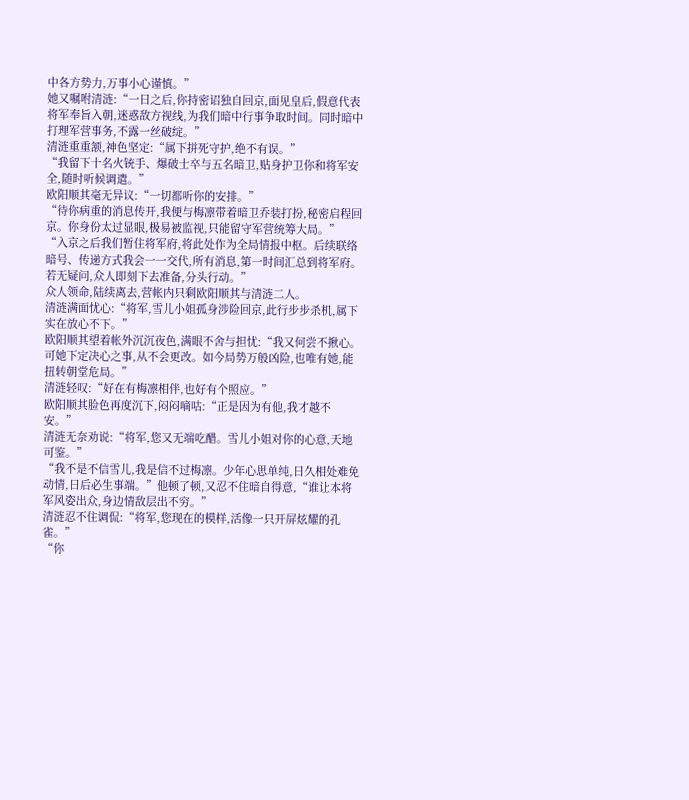中各方势力,万事小心谨慎。”
她又嘱咐清涟:“一日之后,你持密诏独自回京,面见皇后,假意代表将军奉旨入朝,迷惑敌方视线,为我们暗中行事争取时间。同时暗中打理军营事务,不露一丝破绽。”
清涟重重颔,神色坚定:“属下拼死守护,绝不有误。”
“我留下十名火铳手、爆破士卒与五名暗卫,贴身护卫你和将军安全,随时听候调遣。”
欧阳顺其毫无异议:“一切都听你的安排。”
“待你病重的消息传开,我便与梅凛带着暗卫乔装打扮,秘密启程回京。你身份太过显眼,极易被监视,只能留守军营统筹大局。”
“入京之后我们暂住将军府,将此处作为全局情报中枢。后续联络暗号、传递方式我会一一交代,所有消息,第一时间汇总到将军府。若无疑问,众人即刻下去准备,分头行动。”
众人领命,陆续离去,营帐内只剩欧阳顺其与清涟二人。
清涟满面忧心:“将军,雪儿小姐孤身涉险回京,此行步步杀机,属下实在放心不下。”
欧阳顺其望着帐外沉沉夜色,满眼不舍与担忧:“我又何尝不揪心。可她下定决心之事,从不会更改。如今局势万般凶险,也唯有她,能扭转朝堂危局。”
清涟轻叹:“好在有梅凛相伴,也好有个照应。”
欧阳顺其脸色再度沉下,闷闷嘀咕:“正是因为有他,我才越不安。”
清涟无奈劝说:“将军,您又无端吃醋。雪儿小姐对你的心意,天地可鉴。”
“我不是不信雪儿,我是信不过梅凛。少年心思单纯,日久相处难免动情,日后必生事端。”他顿了顿,又忍不住暗自得意,“谁让本将军风姿出众,身边情敌层出不穷。”
清涟忍不住调侃:“将军,您现在的模样,活像一只开屏炫耀的孔雀。”
“你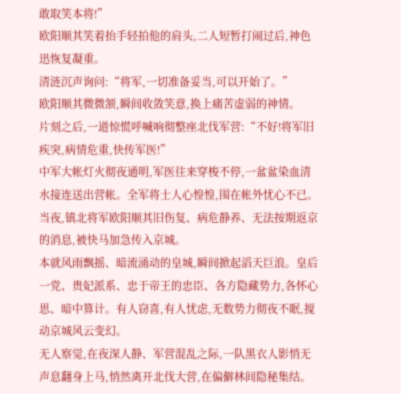敢取笑本将!”
欧阳顺其笑着抬手轻拍他的肩头,二人短暂打闹过后,神色迅恢复凝重。
清涟沉声询问:“将军,一切准备妥当,可以开始了。”
欧阳顺其微微颔,瞬间收敛笑意,换上痛苦虚弱的神情。
片刻之后,一道惊慌呼喊响彻整座北伐军营:“不好!将军旧疾突,病情危重,快传军医!”
中军大帐灯火彻夜通明,军医往来穿梭不停,一盆盆染血清水接连送出营帐。全军将士人心惶惶,围在帐外忧心不已。
当夜,镇北将军欧阳顺其旧伤复、病危静养、无法按期返京的消息,被快马加急传入京城。
本就风雨飘摇、暗流涌动的皇城,瞬间掀起滔天巨浪。皇后一党、贵妃派系、忠于帝王的忠臣、各方隐藏势力,各怀心思、暗中算计。有人窃喜,有人忧虑,无数势力彻夜不眠,搅动京城风云变幻。
无人察觉,在夜深人静、军营混乱之际,一队黑衣人影悄无声息翻身上马,悄然离开北伐大营,在偏僻林间隐秘集结。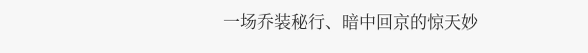一场乔装秘行、暗中回京的惊天妙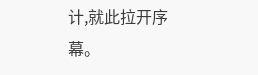计,就此拉开序幕。